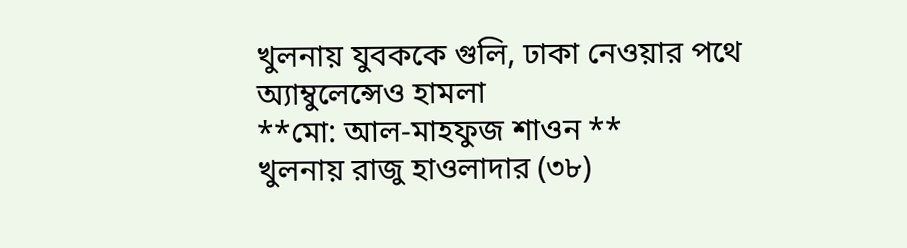খুলনায় যুবককে গুলি, ঢাকা নেওয়ার পথে অ্যাম্বুলেন্সেও হামলা
**মো: আল-মাহফুজ শাওন **
খুলনায় রাজু হাওলাদার (৩৮)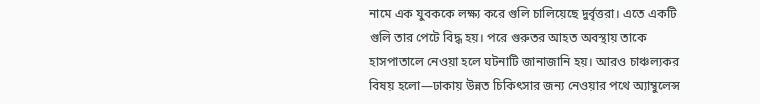নামে এক যুবককে লক্ষ্য করে গুলি চালিয়েছে দুর্বৃত্তরা। এতে একটি গুলি তার পেটে বিদ্ধ হয়। পরে গুরুতর আহত অবস্থায় তাকে হাসপাতালে নেওয়া হলে ঘটনাটি জানাজানি হয়। আরও চাঞ্চল্যকর বিষয় হলো—ঢাকায় উন্নত চিকিৎসার জন্য নেওয়ার পথে অ্যাম্বুলেন্স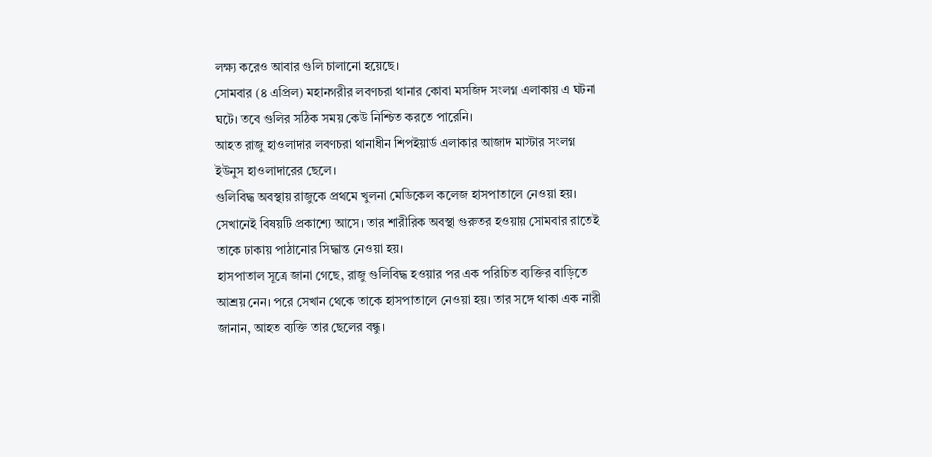লক্ষ্য করেও আবার গুলি চালানো হয়েছে।
সোমবার (৪ এপ্রিল) মহানগরীর লবণচরা থানার কোবা মসজিদ সংলগ্ন এলাকায় এ ঘটনা ঘটে। তবে গুলির সঠিক সময় কেউ নিশ্চিত করতে পারেনি।
আহত রাজু হাওলাদার লবণচরা থানাধীন শিপইয়ার্ড এলাকার আজাদ মাস্টার সংলগ্ন ইউনুস হাওলাদারের ছেলে।
গুলিবিদ্ধ অবস্থায় রাজুকে প্রথমে খুলনা মেডিকেল কলেজ হাসপাতালে নেওয়া হয়। সেখানেই বিষয়টি প্রকাশ্যে আসে। তার শারীরিক অবস্থা গুরুতর হওয়ায় সোমবার রাতেই তাকে ঢাকায় পাঠানোর সিদ্ধান্ত নেওয়া হয়।
হাসপাতাল সূত্রে জানা গেছে, রাজু গুলিবিদ্ধ হওয়ার পর এক পরিচিত ব্যক্তির বাড়িতে আশ্রয় নেন। পরে সেখান থেকে তাকে হাসপাতালে নেওয়া হয়। তার সঙ্গে থাকা এক নারী জানান, আহত ব্যক্তি তার ছেলের বন্ধু।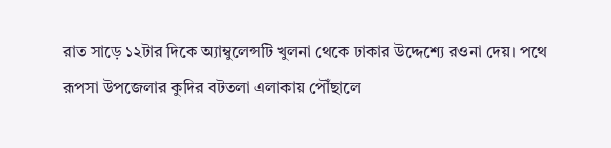রাত সাড়ে ১২টার দিকে অ্যাম্বুলেন্সটি খুলনা থেকে ঢাকার উদ্দেশ্যে রওনা দেয়। পথে রূপসা উপজেলার কুদির বটতলা এলাকায় পৌঁছালে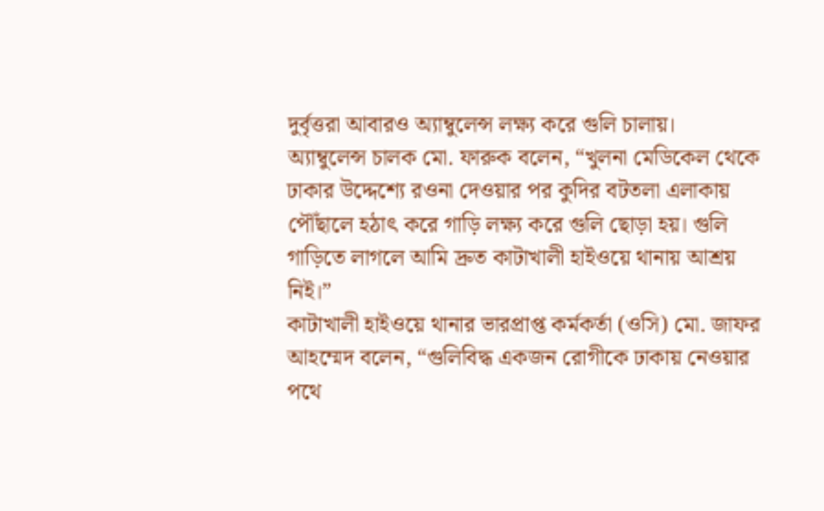দুর্বৃত্তরা আবারও অ্যাম্বুলেন্স লক্ষ্য করে গুলি চালায়।
অ্যাম্বুলেন্স চালক মো. ফারুক বলেন, “খুলনা মেডিকেল থেকে ঢাকার উদ্দেশ্যে রওনা দেওয়ার পর কুদির বটতলা এলাকায় পৌঁছালে হঠাৎ করে গাড়ি লক্ষ্য করে গুলি ছোড়া হয়। গুলি গাড়িতে লাগলে আমি দ্রুত কাটাখালী হাইওয়ে থানায় আশ্রয় নিই।”
কাটাখালী হাইওয়ে থানার ভারপ্রাপ্ত কর্মকর্তা (ওসি) মো. জাফর আহম্মেদ বলেন, “গুলিবিদ্ধ একজন রোগীকে ঢাকায় নেওয়ার পথে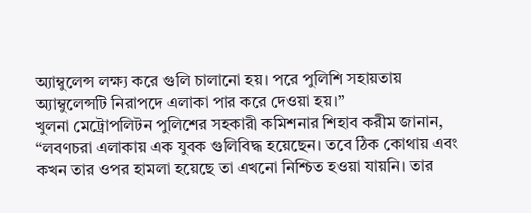অ্যাম্বুলেন্স লক্ষ্য করে গুলি চালানো হয়। পরে পুলিশি সহায়তায় অ্যাম্বুলেন্সটি নিরাপদে এলাকা পার করে দেওয়া হয়।”
খুলনা মেট্রোপলিটন পুলিশের সহকারী কমিশনার শিহাব করীম জানান, “লবণচরা এলাকায় এক যুবক গুলিবিদ্ধ হয়েছেন। তবে ঠিক কোথায় এবং কখন তার ওপর হামলা হয়েছে তা এখনো নিশ্চিত হওয়া যায়নি। তার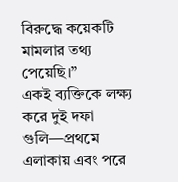বিরুদ্ধে কয়েকটি মামলার তথ্য পেয়েছি।”
একই ব্যক্তিকে লক্ষ্য করে দুই দফা গুলি—প্রথমে এলাকায় এবং পরে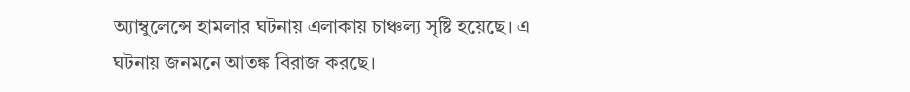অ্যাম্বুলেন্সে হামলার ঘটনায় এলাকায় চাঞ্চল্য সৃষ্টি হয়েছে। এ ঘটনায় জনমনে আতঙ্ক বিরাজ করছে।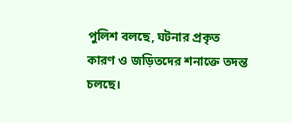পুলিশ বলছে, ঘটনার প্রকৃত কারণ ও জড়িতদের শনাক্তে তদন্ত চলছে।